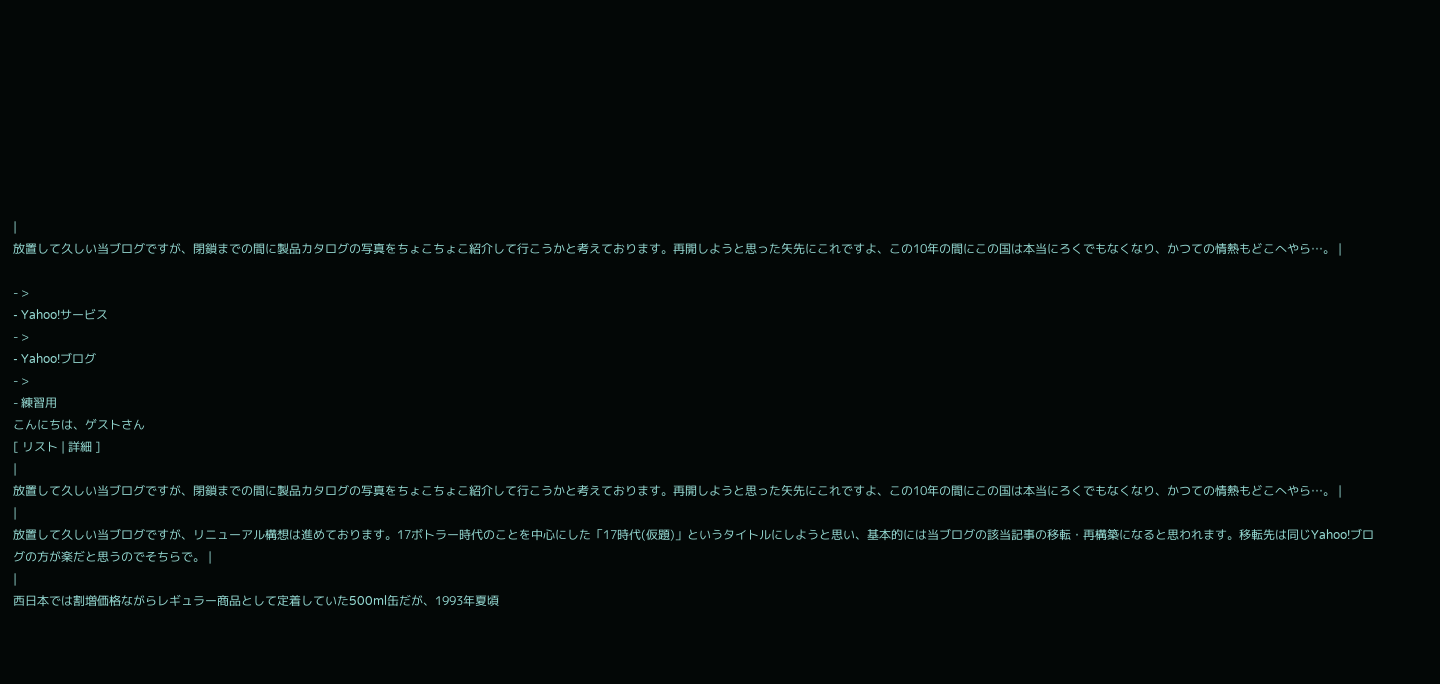|
放置して久しい当ブログですが、閉鎖までの間に製品カタログの写真をちょこちょこ紹介して行こうかと考えております。再開しようと思った矢先にこれですよ、この10年の間にこの国は本当にろくでもなくなり、かつての情熱もどこへやら…。 |

- >
- Yahoo!サービス
- >
- Yahoo!ブログ
- >
- 練習用
こんにちは、ゲストさん
[ リスト | 詳細 ]
|
放置して久しい当ブログですが、閉鎖までの間に製品カタログの写真をちょこちょこ紹介して行こうかと考えております。再開しようと思った矢先にこれですよ、この10年の間にこの国は本当にろくでもなくなり、かつての情熱もどこへやら…。 |
|
放置して久しい当ブログですが、リニューアル構想は進めております。17ボトラー時代のことを中心にした「17時代(仮題)」というタイトルにしようと思い、基本的には当ブログの該当記事の移転・再構築になると思われます。移転先は同じYahoo!ブログの方が楽だと思うのでそちらで。 |
|
西日本では割増価格ながらレギュラー商品として定着していた500ml缶だが、1993年夏頃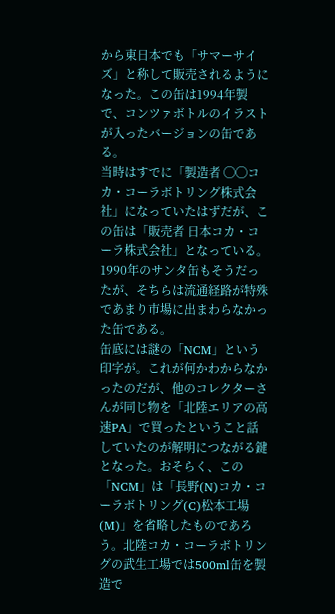から東日本でも「サマーサイズ」と称して販売されるようになった。この缶は1994年製で、コンツァボトルのイラストが入ったバージョンの缶である。
当時はすでに「製造者 ◯◯コカ・コーラボトリング株式会社」になっていたはずだが、この缶は「販売者 日本コカ・コーラ株式会社」となっている。1990年のサンタ缶もそうだったが、そちらは流通経路が特殊であまり市場に出まわらなかった缶である。
缶底には謎の「NCM」という印字が。これが何かわからなかったのだが、他のコレクターさんが同じ物を「北陸エリアの高速PA」で買ったということ話していたのが解明につながる鍵となった。おそらく、この「NCM」は「長野(N)コカ・コーラボトリング(C)松本工場(M)」を省略したものであろう。北陸コカ・コーラボトリングの武生工場では500ml缶を製造で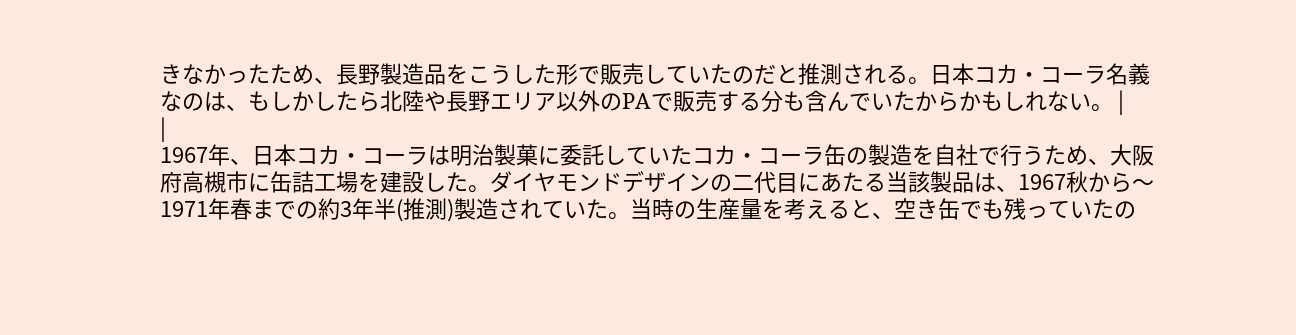きなかったため、長野製造品をこうした形で販売していたのだと推測される。日本コカ・コーラ名義なのは、もしかしたら北陸や長野エリア以外のPAで販売する分も含んでいたからかもしれない。 |
|
1967年、日本コカ・コーラは明治製菓に委託していたコカ・コーラ缶の製造を自社で行うため、大阪府高槻市に缶詰工場を建設した。ダイヤモンドデザインの二代目にあたる当該製品は、1967秋から〜1971年春までの約3年半(推測)製造されていた。当時の生産量を考えると、空き缶でも残っていたの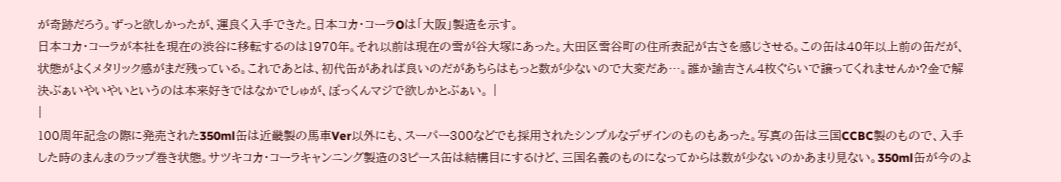が奇跡だろう。ずっと欲しかったが、運良く入手できた。日本コカ・コーラOは「大阪」製造を示す。
日本コカ・コーラが本社を現在の渋谷に移転するのは1970年。それ以前は現在の雪が谷大塚にあった。大田区雪谷町の住所表記が古さを感じさせる。この缶は40年以上前の缶だが、状態がよくメタリック感がまだ残っている。これであとは、初代缶があれば良いのだがあちらはもっと数が少ないので大変だあ…。誰か諭吉さん4枚ぐらいで譲ってくれませんか?金で解決ぶぁいやいやいというのは本来好きではなかでしゅが、ぽっくんマジで欲しかとぶぁい。 |
|
100周年記念の際に発売された350ml缶は近畿製の馬車Ver以外にも、スーパー300などでも採用されたシンプルなデザインのものもあった。写真の缶は三国CCBC製のもので、入手した時のまんまのラップ巻き状態。サツキコカ・コーラキャンニング製造の3ピース缶は結構目にするけど、三国名義のものになってからは数が少ないのかあまり見ない。350ml缶が今のよ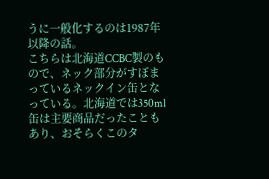うに一般化するのは1987年以降の話。
こちらは北海道CCBC製のもので、ネック部分がすぼまっているネックイン缶となっている。北海道では350ml缶は主要商品だったこともあり、おそらくこのタ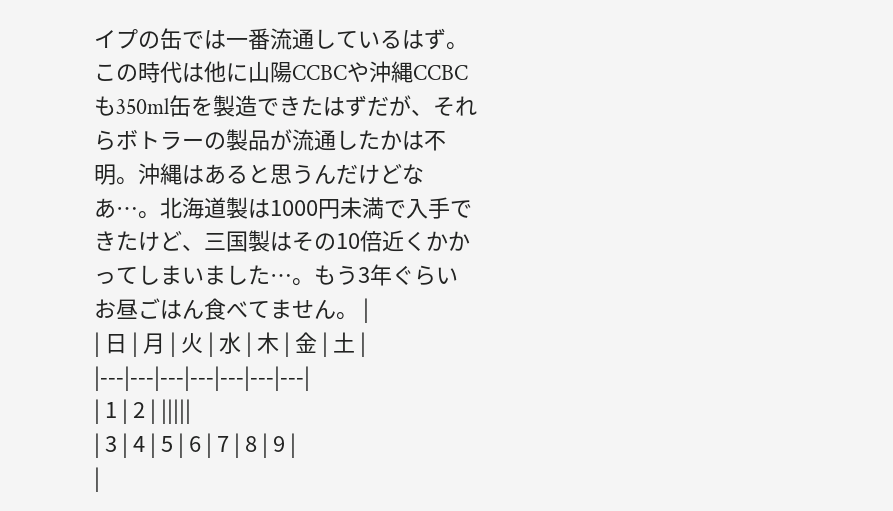イプの缶では一番流通しているはず。この時代は他に山陽CCBCや沖縄CCBCも350ml缶を製造できたはずだが、それらボトラーの製品が流通したかは不明。沖縄はあると思うんだけどなあ…。北海道製は1000円未満で入手できたけど、三国製はその10倍近くかかってしまいました…。もう3年ぐらいお昼ごはん食べてません。 |
| 日 | 月 | 火 | 水 | 木 | 金 | 土 |
|---|---|---|---|---|---|---|
| 1 | 2 | |||||
| 3 | 4 | 5 | 6 | 7 | 8 | 9 |
|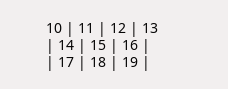10 | 11 | 12 | 13 | 14 | 15 | 16 |
| 17 | 18 | 19 |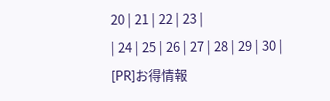20 | 21 | 22 | 23 |
| 24 | 25 | 26 | 27 | 28 | 29 | 30 |
[PR]お得情報